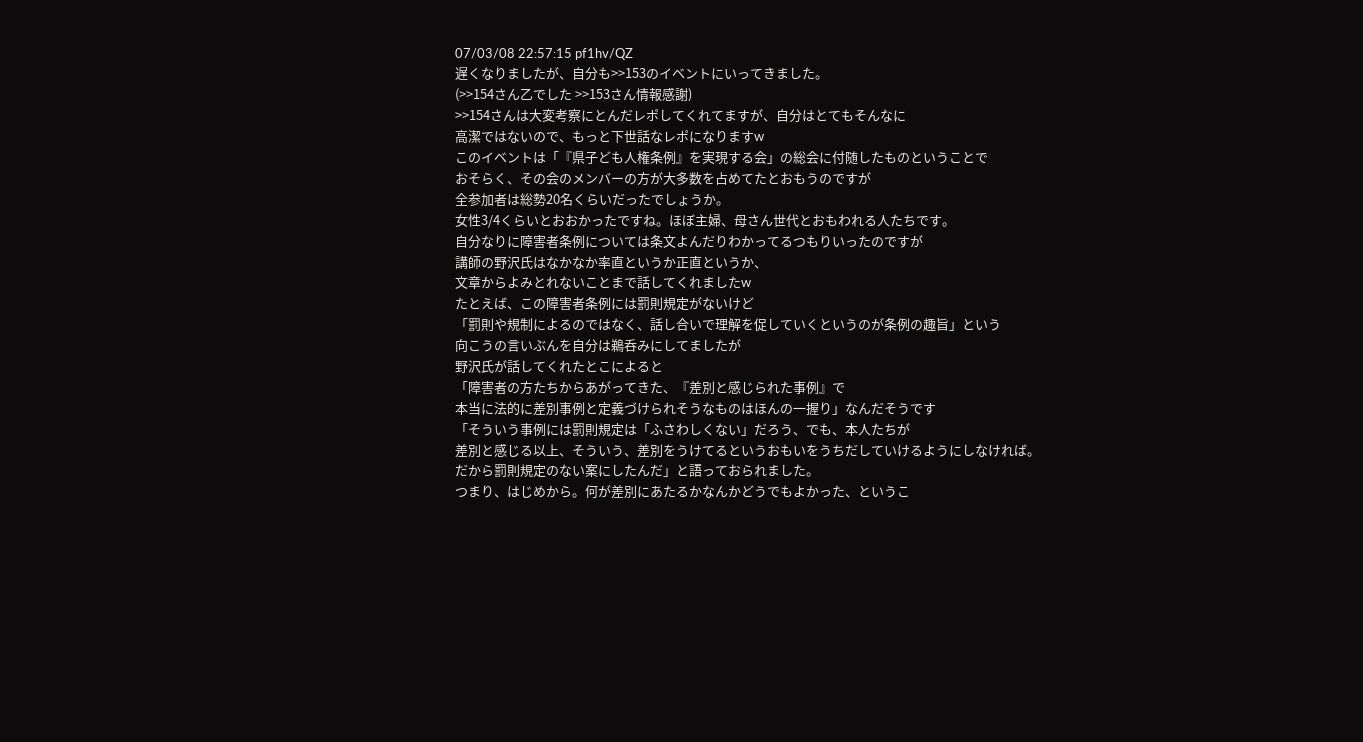07/03/08 22:57:15 pf1hv/QZ
遅くなりましたが、自分も>>153のイベントにいってきました。
(>>154さん乙でした >>153さん情報感謝)
>>154さんは大変考察にとんだレポしてくれてますが、自分はとてもそんなに
高潔ではないので、もっと下世話なレポになりますw
このイベントは「『県子ども人権条例』を実現する会」の総会に付随したものということで
おそらく、その会のメンバーの方が大多数を占めてたとおもうのですが
全参加者は総勢20名くらいだったでしょうか。
女性3/4くらいとおおかったですね。ほぼ主婦、母さん世代とおもわれる人たちです。
自分なりに障害者条例については条文よんだりわかってるつもりいったのですが
講師の野沢氏はなかなか率直というか正直というか、
文章からよみとれないことまで話してくれましたw
たとえば、この障害者条例には罰則規定がないけど
「罰則や規制によるのではなく、話し合いで理解を促していくというのが条例の趣旨」という
向こうの言いぶんを自分は鵜呑みにしてましたが
野沢氏が話してくれたとこによると
「障害者の方たちからあがってきた、『差別と感じられた事例』で
本当に法的に差別事例と定義づけられそうなものはほんの一握り」なんだそうです
「そういう事例には罰則規定は「ふさわしくない」だろう、でも、本人たちが
差別と感じる以上、そういう、差別をうけてるというおもいをうちだしていけるようにしなければ。
だから罰則規定のない案にしたんだ」と語っておられました。
つまり、はじめから。何が差別にあたるかなんかどうでもよかった、というこ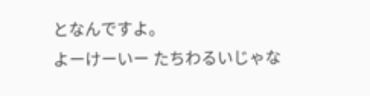となんですよ。
よーけーいー たちわるいじゃな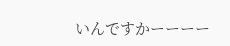いんですかーーーー